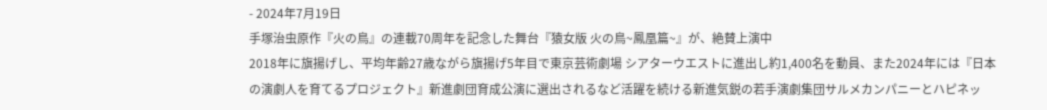- 2024年7月19日
手塚治虫原作『火の鳥』の連載70周年を記念した舞台『猿女版 火の鳥~鳳凰篇~』が、絶賛上演中
2018年に旗揚げし、平均年齢27歳ながら旗揚げ5年目で東京芸術劇場 シアターウエストに進出し約1,400名を動員、また2024年には『日本の演劇人を育てるプロジェクト』新進劇団育成公演に選出されるなど活躍を続ける新進気鋭の若手演劇集団サルメカンパニーとハピネッ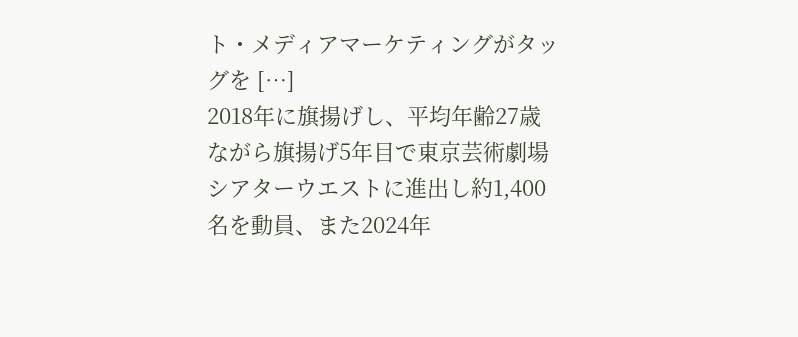ト・メディアマーケティングがタッグを […]
2018年に旗揚げし、平均年齢27歳ながら旗揚げ5年目で東京芸術劇場 シアターウエストに進出し約1,400名を動員、また2024年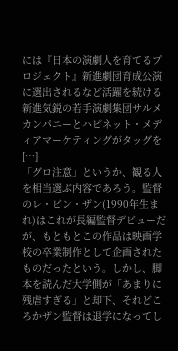には『日本の演劇人を育てるプロジェクト』新進劇団育成公演に選出されるなど活躍を続ける新進気鋭の若手演劇集団サルメカンパニーとハピネット・メディアマーケティングがタッグを […]
「グロ注意」というか、観る人を相当選ぶ内容であろう。監督のレ・ビン・ザン(1990年生まれ)はこれが長編監督デビューだが、もともとこの作品は映画学校の卒業制作として企画されたものだったという。しかし、脚本を読んだ大学側が「あまりに残虐すぎる」と却下、それどころかザン監督は退学になってし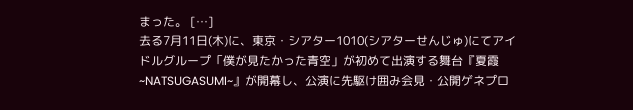まった。 […]
去る7月11日(木)に、東京・シアター1010(シアターせんじゅ)にてアイドルグループ「僕が見たかった青空」が初めて出演する舞台『夏霞~NATSUGASUMI~』が開幕し、公演に先駆け囲み会見・公開ゲネプロ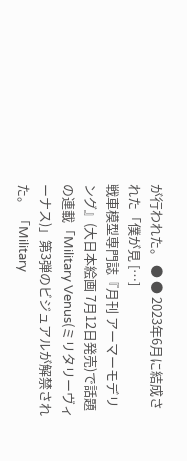が行われた。 ● ● 2023年6月に結成された「僕が見 […]
戦車模型専門誌『月刊 アーマーモデリング』(大日本絵画 7月12日発売)で話題の連載「Military Venus(ミリタリーヴィーナス)」第3弾のビジュアルが解禁された。 「Military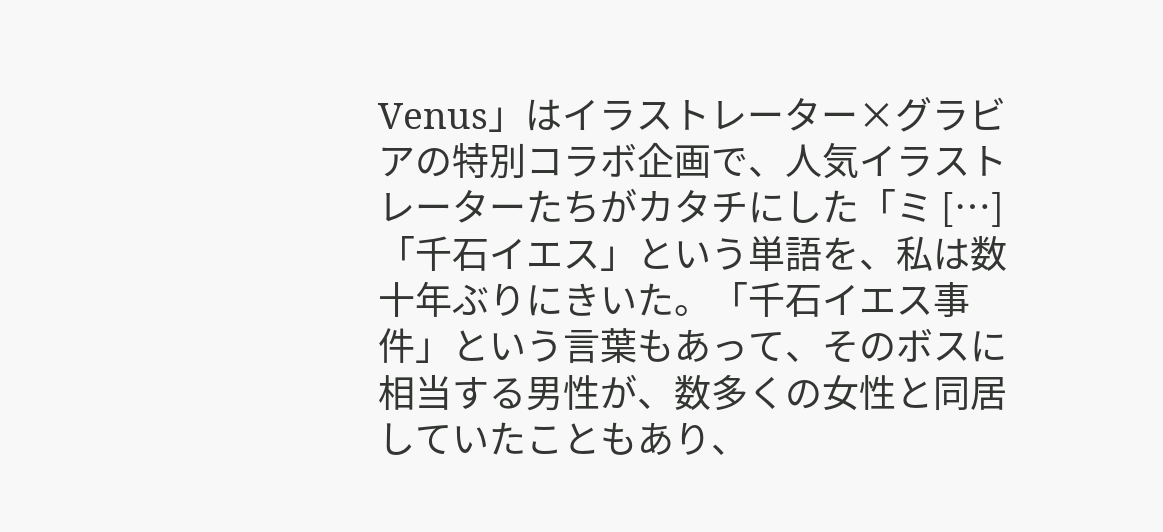Venus」はイラストレーター×グラビアの特別コラボ企画で、人気イラストレーターたちがカタチにした「ミ […]
「千石イエス」という単語を、私は数十年ぶりにきいた。「千石イエス事件」という言葉もあって、そのボスに相当する男性が、数多くの女性と同居していたこともあり、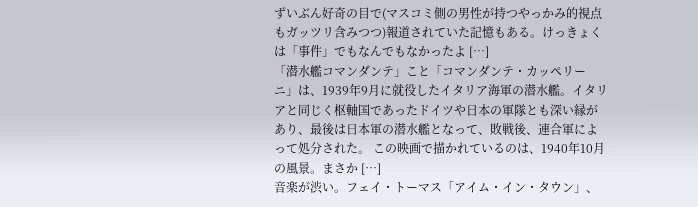ずいぶん好奇の目で(マスコミ側の男性が持つやっかみ的視点もガッツリ含みつつ)報道されていた記憶もある。けっきょくは「事件」でもなんでもなかったよ […]
「潜水艦コマンダンテ」こと「コマンダンテ・カッペリーニ」は、1939年9月に就役したイタリア海軍の潜水艦。イタリアと同じく枢軸国であったドイツや日本の軍隊とも深い縁があり、最後は日本軍の潜水艦となって、敗戦後、連合軍によって処分された。 この映画で描かれているのは、1940年10月の風景。まさか […]
音楽が渋い。フェイ・トーマス「アイム・イン・タウン」、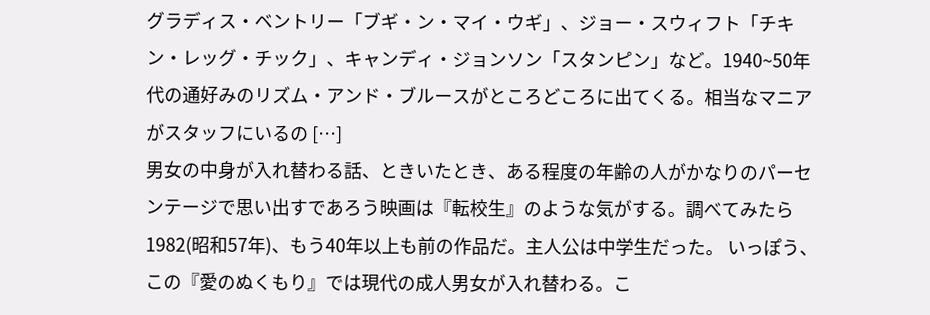グラディス・ベントリー「ブギ・ン・マイ・ウギ」、ジョー・スウィフト「チキン・レッグ・チック」、キャンディ・ジョンソン「スタンピン」など。1940~50年代の通好みのリズム・アンド・ブルースがところどころに出てくる。相当なマニアがスタッフにいるの […]
男女の中身が入れ替わる話、ときいたとき、ある程度の年齢の人がかなりのパーセンテージで思い出すであろう映画は『転校生』のような気がする。調べてみたら1982(昭和57年)、もう40年以上も前の作品だ。主人公は中学生だった。 いっぽう、この『愛のぬくもり』では現代の成人男女が入れ替わる。こ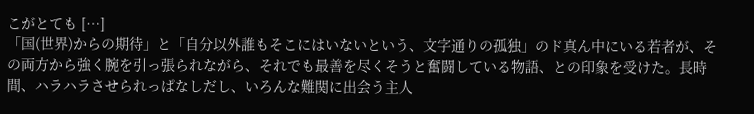こがとても […]
「国(世界)からの期待」と「自分以外誰もそこにはいないという、文字通りの孤独」のド真ん中にいる若者が、その両方から強く腕を引っ張られながら、それでも最善を尽くそうと奮闘している物語、との印象を受けた。長時間、ハラハラさせられっぱなしだし、いろんな難関に出会う主人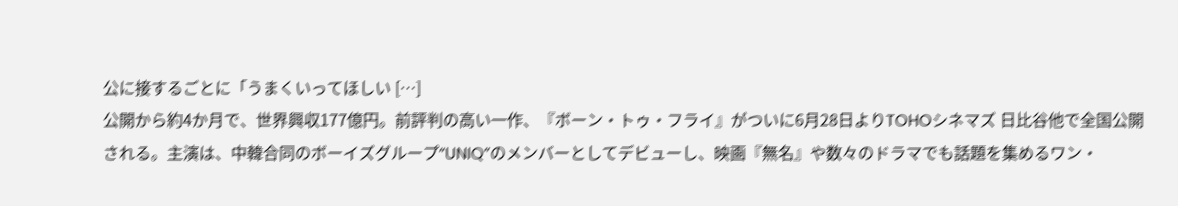公に接するごとに「うまくいってほしい […]
公開から約4か月で、世界興収177億円。前評判の高い一作、『ボーン・トゥ・フライ』がついに6月28日よりTOHOシネマズ 日比谷他で全国公開される。主演は、中韓合同のボーイズグループ“UNIQ”のメンバーとしてデビューし、映画『無名』や数々のドラマでも話題を集めるワン・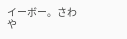イーボー。さわや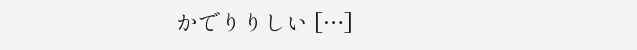かでりりしい […]